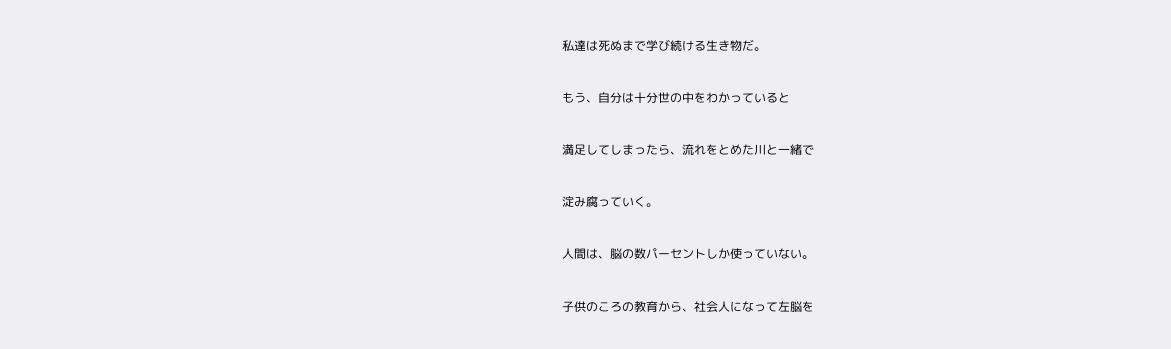私達は死ぬまで学び続ける生き物だ。


もう、自分は十分世の中をわかっていると


満足してしまったら、流れをとめた川と一緒で


淀み腐っていく。


人間は、脳の数パーセントしか使っていない。


子供のころの教育から、社会人になって左脳を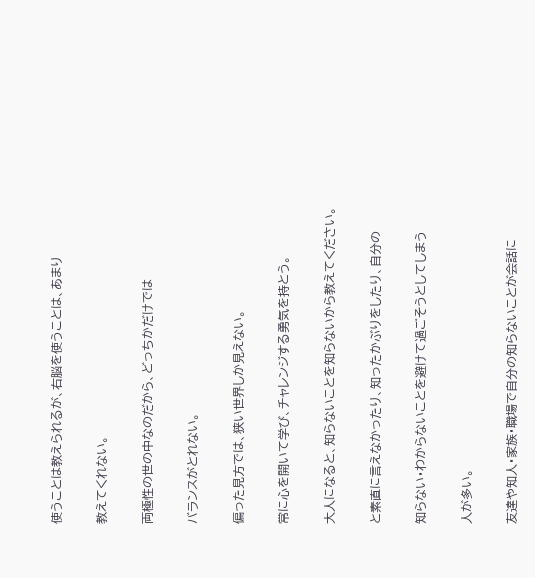使うことは教えられるが、右脳を使うことは、あまり


教えてくれない。


両極性の世の中なのだから、どっちかだけでは


バランスがとれない。


偏った見方では、狭い世界しか見えない。


常に心を開いて学び、チャレンジする勇気を持とう。


大人になると、知らないことを知らないから教えてください。


と素直に言えなかったり、知ったかぶりをしたり、自分の


知らない・わからないことを避けて過ごそうとしてしまう


人が多い。


友達や知人・家族・職場で自分の知らないことが会話に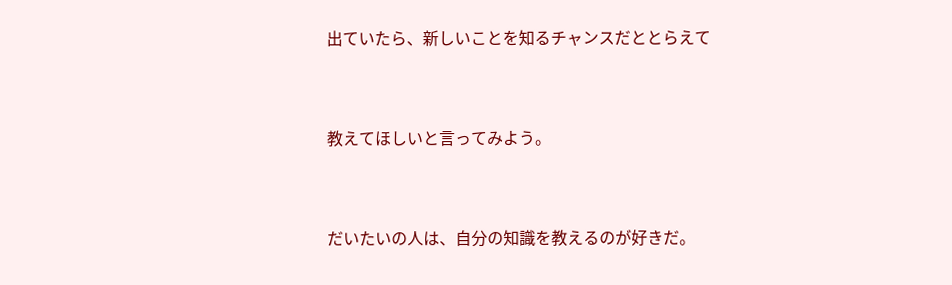出ていたら、新しいことを知るチャンスだととらえて


教えてほしいと言ってみよう。


だいたいの人は、自分の知識を教えるのが好きだ。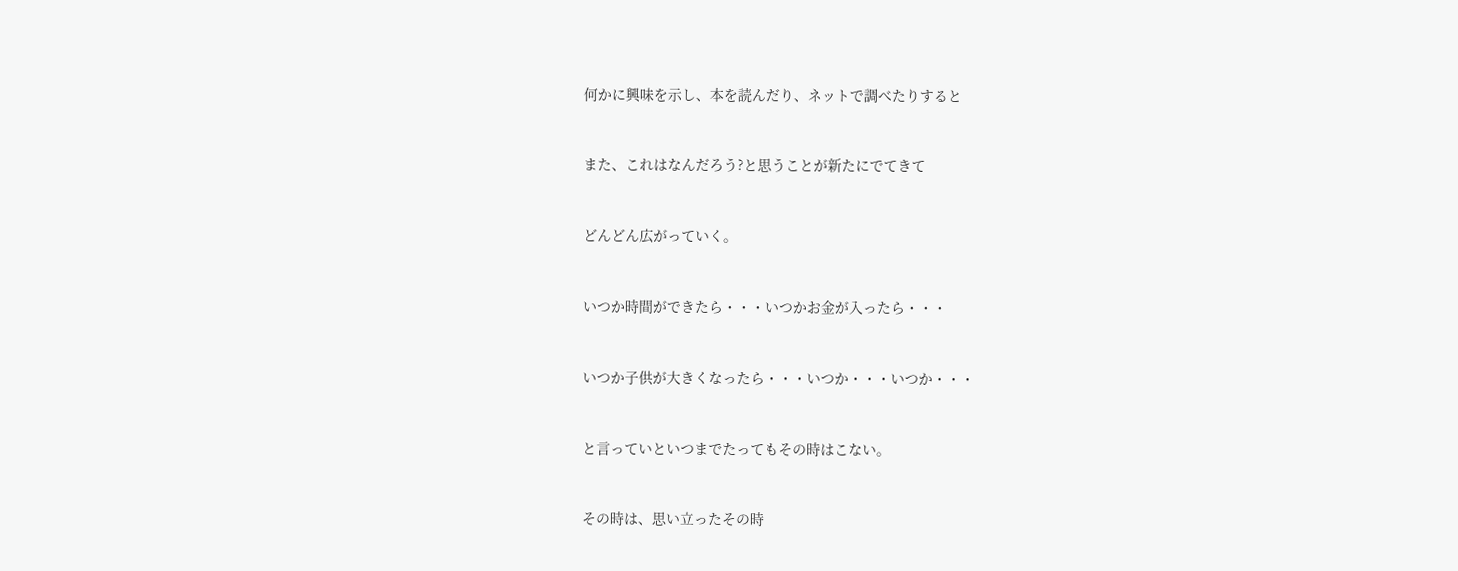何かに興味を示し、本を読んだり、ネットで調べたりすると


また、これはなんだろう?と思うことが新たにでてきて


どんどん広がっていく。


いつか時間ができたら・・・いつかお金が入ったら・・・


いつか子供が大きくなったら・・・いつか・・・いつか・・・


と言っていといつまでたってもその時はこない。


その時は、思い立ったその時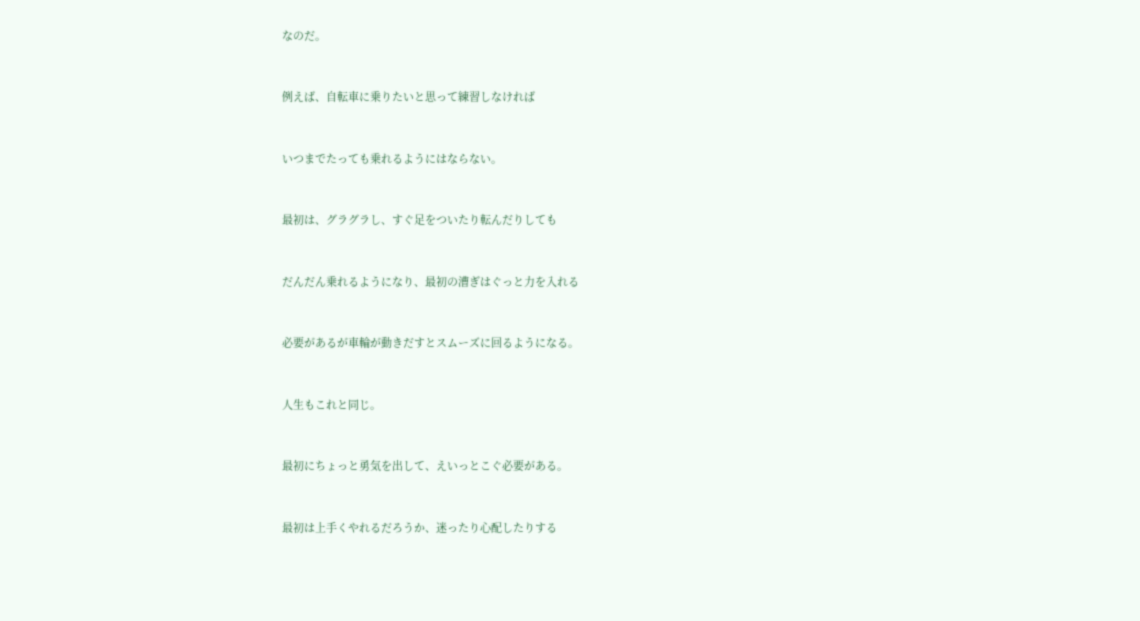なのだ。


例えば、自転車に乗りたいと思って練習しなければ


いつまでたっても乗れるようにはならない。


最初は、グラグラし、すぐ足をついたり転んだりしても


だんだん乗れるようになり、最初の漕ぎはぐっと力を入れる


必要があるが車輪が動きだすとスムーズに回るようになる。


人生もこれと同じ。


最初にちょっと勇気を出して、えいっとこぐ必要がある。


最初は上手くやれるだろうか、迷ったり心配したりする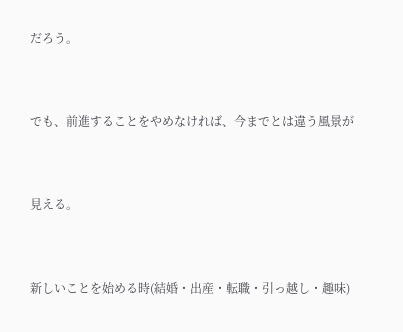だろう。


でも、前進することをやめなければ、今までとは違う風景が


見える。


新しいことを始める時(結婚・出産・転職・引っ越し・趣味)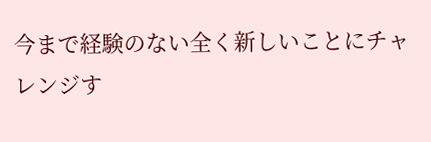今まで経験のない全く新しいことにチャレンジす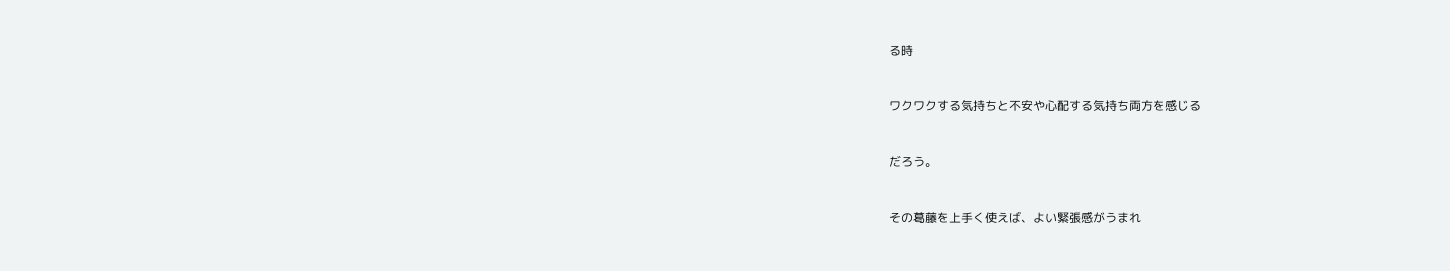る時


ワクワクする気持ちと不安や心配する気持ち両方を感じる


だろう。


その葛藤を上手く使えば、よい緊張感がうまれ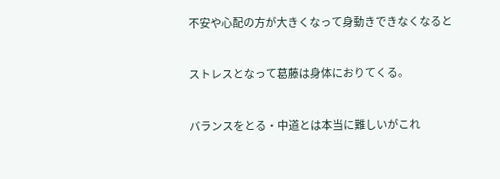不安や心配の方が大きくなって身動きできなくなると


ストレスとなって葛藤は身体におりてくる。


バランスをとる・中道とは本当に難しいがこれ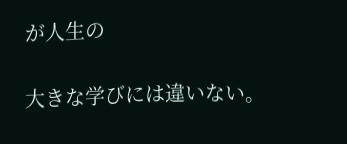が人生の


大きな学びには違いない。